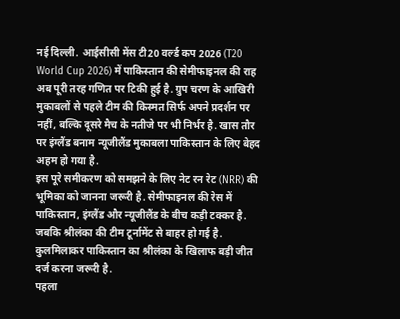नई दिल्ली. आईसीसी मेंस टी20 वर्ल्ड कप 2026 (T20 World Cup 2026) में पाकिस्तान की सेमीफाइनल की राह अब पूरी तरह गणित पर टिकी हुई है. ग्रुप चरण के आखिरी मुकाबलों से पहले टीम की किस्मत सिर्फ अपने प्रदर्शन पर नहीं, बल्कि दूसरे मैच के नतीजे पर भी निर्भर है. खास तौर पर इंग्लैंड बनाम न्यूजीलैंड मुकाबला पाकिस्तान के लिए बेहद अहम हो गया है.
इस पूरे समीकरण को समझने के लिए नेट रन रेट (NRR) की भूमिका को जानना जरूरी है. सेमीफाइनल की रेस में पाकिस्तान, इंग्लैंड और न्यूजीलैंड के बीच कड़ी टक्कर है. जबकि श्रीलंका की टीम टूर्नामेंट से बाहर हो गई है. कुलमिलाकर पाकिस्तान का श्रीलंका के खिलाफ बड़ी जीत दर्ज करना जरूरी है.
पहला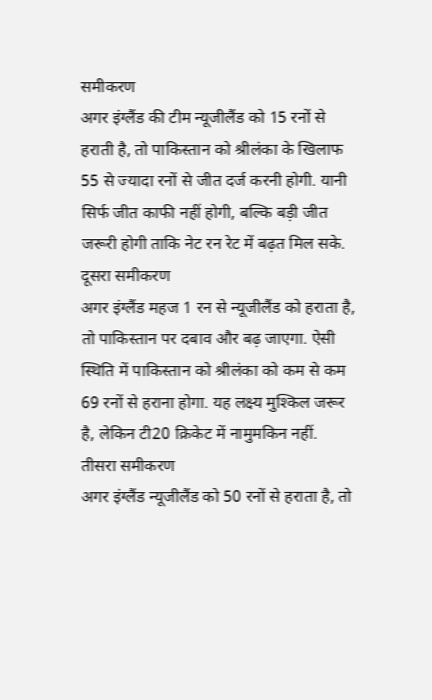समीकरण
अगर इंग्लैंड की टीम न्यूजीलैंड को 15 रनों से हराती है, तो पाकिस्तान को श्रीलंका के खिलाफ 55 से ज्यादा रनों से जीत दर्ज करनी होगी. यानी सिर्फ जीत काफी नहीं होगी, बल्कि बड़ी जीत जरूरी होगी ताकि नेट रन रेट में बढ़त मिल सके.
दूसरा समीकरण
अगर इंग्लैंड महज 1 रन से न्यूजीलैंड को हराता है, तो पाकिस्तान पर दबाव और बढ़ जाएगा. ऐसी स्थिति में पाकिस्तान को श्रीलंका को कम से कम 69 रनों से हराना होगा. यह लक्ष्य मुश्किल जरूर है, लेकिन टी20 क्रिकेट में नामुमकिन नहीं.
तीसरा समीकरण
अगर इंग्लैंड न्यूजीलैंड को 50 रनों से हराता है, तो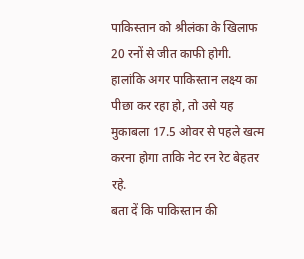पाकिस्तान को श्रीलंका के खिलाफ 20 रनों से जीत काफी होगी. हालांकि अगर पाकिस्तान लक्ष्य का पीछा कर रहा हो, तो उसे यह मुकाबला 17.5 ओवर से पहले खत्म करना होगा ताकि नेट रन रेट बेहतर रहे.
बता दें कि पाकिस्तान की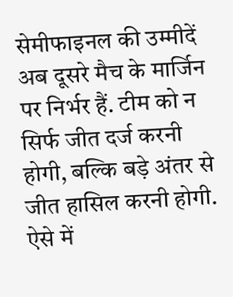सेमीफाइनल की उम्मीदें अब दूसरे मैच के मार्जिन पर निर्भर हैं. टीम को न सिर्फ जीत दर्ज करनी होगी, बल्कि बड़े अंतर से जीत हासिल करनी होगी. ऐसे में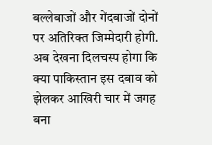बल्लेबाजों और गेंदबाजों दोनों पर अतिरिक्त जिम्मेदारी होगी. अब देखना दिलचस्प होगा कि क्या पाकिस्तान इस दबाव को झेलकर आखिरी चार में जगह बना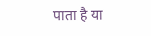पाता है या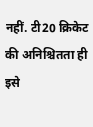नहीं. टी20 क्रिकेट की अनिश्चितता ही इसे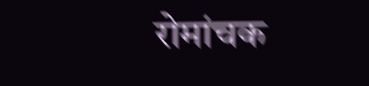रोमांचक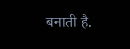बनाती है.